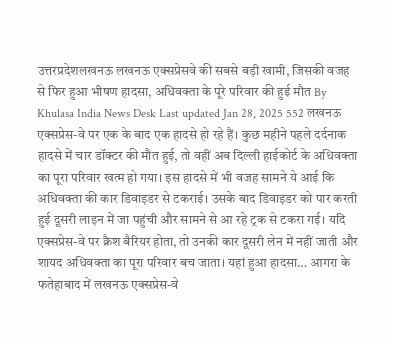उत्तरप्रदेशलखनऊ लखनऊ एक्सप्रेसवे की सबसे बड़ी खामी, जिसकी वजह से फिर हुआ भीषण हादसा, अधिवक्ता के पूरे परिवार की हुई मौत By Khulasa India News Desk Last updated Jan 28, 2025 552 लखनऊ एक्सप्रेस-वे पर एक के बाद एक हादसे हो रहे हैं। कुछ महीने पहले दर्दनाक हादसे में चार डॉक्टर की मौत हुई, तो वहीं अब दिल्ली हाईकोर्ट के अधिवक्ता का पूरा परिवार खत्म हो गया। इस हादसे में भी वजह सामने ये आई कि अधिवक्ता की कार डिवाइडर से टकराई। उसके बाद डिवाइडर को पार करती हुई दूसरी लाइन में जा पहुंची और सामने से आ रहे ट्रक से टकरा गई। यदि एक्सप्रेस-वे पर क्रैश बैरियर होता, तो उनकी कार दूसरी लेन में नहीं जाती और शायद अधिवक्ता का पूरा परिवार बच जाता। यहां हुआ हादसा… आगरा के फतेहाबाद में लखनऊ एक्सप्रेस-वे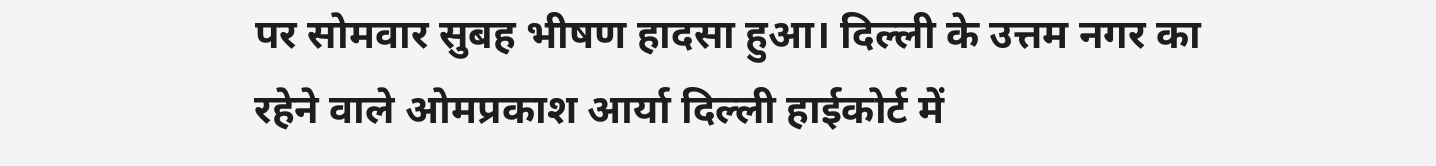पर सोमवार सुबह भीषण हादसा हुआ। दिल्ली के उत्तम नगर का रहेने वाले ओमप्रकाश आर्या दिल्ली हाईकोर्ट में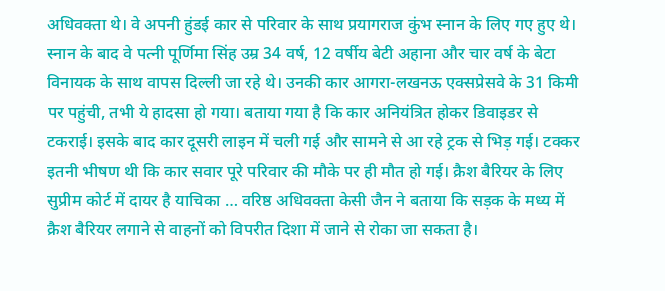अधिवक्ता थे। वे अपनी हुंडई कार से परिवार के साथ प्रयागराज कुंभ स्नान के लिए गए हुए थे। स्नान के बाद वे पत्नी पूर्णिमा सिंह उम्र 34 वर्ष, 12 वर्षीय बेटी अहाना और चार वर्ष के बेटा विनायक के साथ वापस दिल्ली जा रहे थे। उनकी कार आगरा-लखनऊ एक्सप्रेसवे के 31 किमी पर पहुंची, तभी ये हादसा हो गया। बताया गया है कि कार अनियंत्रित होकर डिवाइडर से टकराई। इसके बाद कार दूसरी लाइन में चली गई और सामने से आ रहे ट्रक से भिड़ गई। टक्कर इतनी भीषण थी कि कार सवार पूरे परिवार की मौके पर ही मौत हो गई। क्रैश बैरियर के लिए सुप्रीम कोर्ट में दायर है याचिका … वरिष्ठ अधिवक्ता केसी जैन ने बताया कि सड़क के मध्य में क्रैश बैरियर लगाने से वाहनों को विपरीत दिशा में जाने से रोका जा सकता है।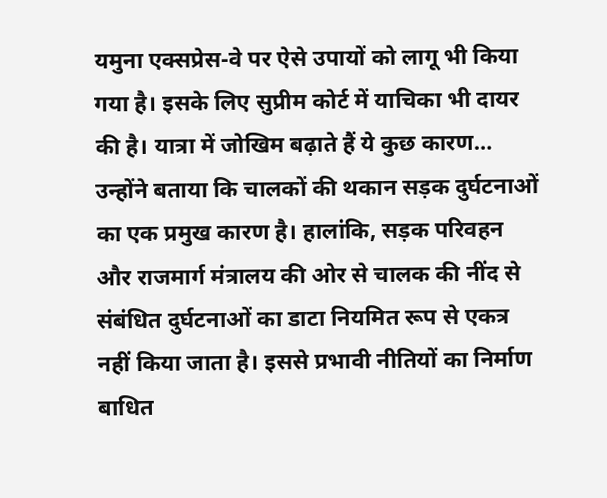यमुना एक्सप्रेस-वे पर ऐसे उपायों को लागू भी किया गया है। इसके लिए सुप्रीम कोर्ट में याचिका भी दायर की है। यात्रा में जोखिम बढ़ाते हैं ये कुछ कारण… उन्होंने बताया कि चालकों की थकान सड़क दुर्घटनाओं का एक प्रमुख कारण है। हालांकि, सड़क परिवहन और राजमार्ग मंत्रालय की ओर से चालक की नींद से संबंधित दुर्घटनाओं का डाटा नियमित रूप से एकत्र नहीं किया जाता है। इससे प्रभावी नीतियों का निर्माण बाधित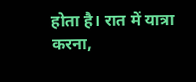होता है। रात में यात्रा करना,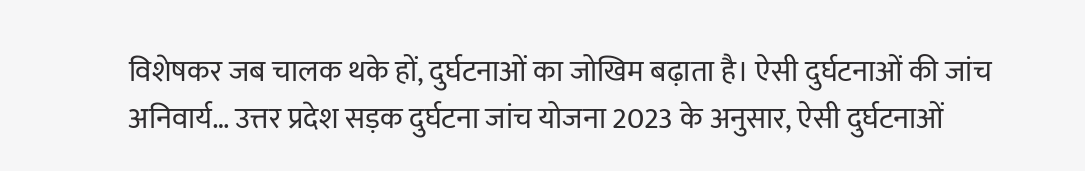विशेषकर जब चालक थके हों, दुर्घटनाओं का जोखिम बढ़ाता है। ऐसी दुर्घटनाओं की जांच अनिवार्य… उत्तर प्रदेश सड़क दुर्घटना जांच योजना 2023 के अनुसार, ऐसी दुर्घटनाओं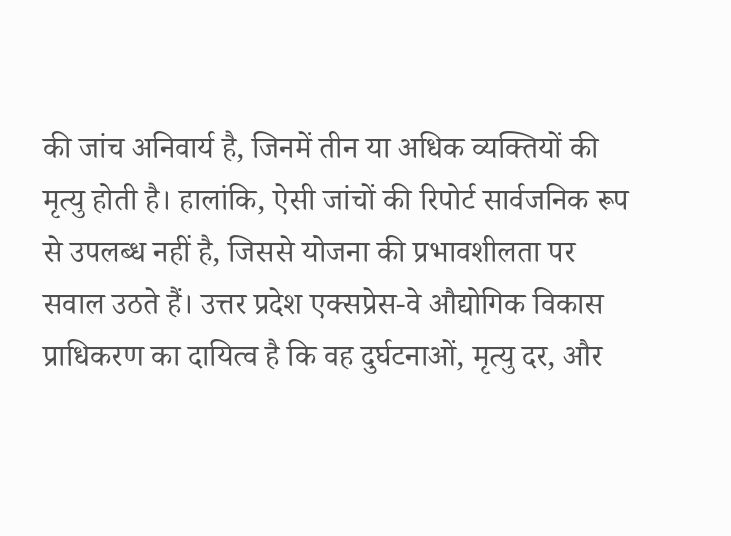की जांच अनिवार्य है, जिनमें तीन या अधिक व्यक्तियों की मृत्यु होती है। हालांकि, ऐसी जांचों की रिपोर्ट सार्वजनिक रूप से उपलब्ध नहीं है, जिससे योजना की प्रभावशीलता पर सवाल उठते हैं। उत्तर प्रदेश एक्सप्रेस-वे औद्योगिक विकास प्राधिकरण का दायित्व है कि वह दुर्घटनाओं, मृत्यु दर, और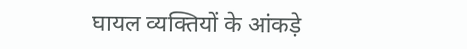घायल व्यक्तियों के आंकड़े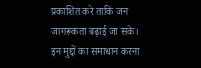प्रकाशित करे ताकि जन जागरूकता बढ़ाई जा सके। इन मुद्दों का समाधान करना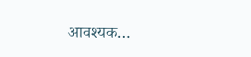आवश्यक…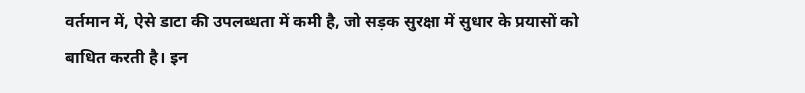वर्तमान में, ऐसे डाटा की उपलब्धता में कमी है, जो सड़क सुरक्षा में सुधार के प्रयासों को बाधित करती है। इन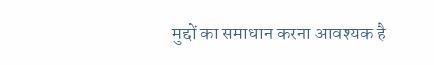मुद्दों का समाधान करना आवश्यक है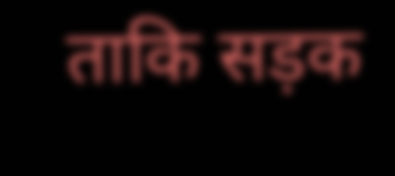ताकि सड़क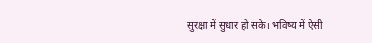सुरक्षा में सुधार हो सके। भविष्य में ऐसी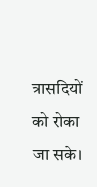त्रासदियों को रोका जा सके।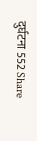दुर्घटना 552 Share